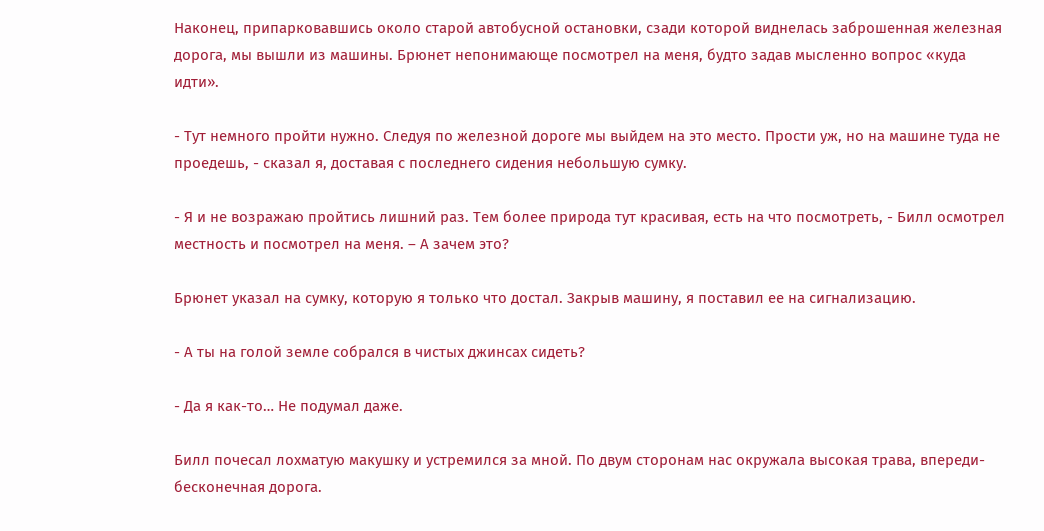Наконец, припарковавшись около старой автобусной остановки, сзади которой виднелась заброшенная железная дорога, мы вышли из машины. Брюнет непонимающе посмотрел на меня, будто задав мысленно вопрос «куда идти».

- Тут немного пройти нужно. Следуя по железной дороге мы выйдем на это место. Прости уж, но на машине туда не проедешь, - сказал я, доставая с последнего сидения небольшую сумку.

- Я и не возражаю пройтись лишний раз. Тем более природа тут красивая, есть на что посмотреть, - Билл осмотрел местность и посмотрел на меня. – А зачем это?

Брюнет указал на сумку, которую я только что достал. Закрыв машину, я поставил ее на сигнализацию.

- А ты на голой земле собрался в чистых джинсах сидеть?

- Да я как-то… Не подумал даже.

Билл почесал лохматую макушку и устремился за мной. По двум сторонам нас окружала высокая трава, впереди-бесконечная дорога.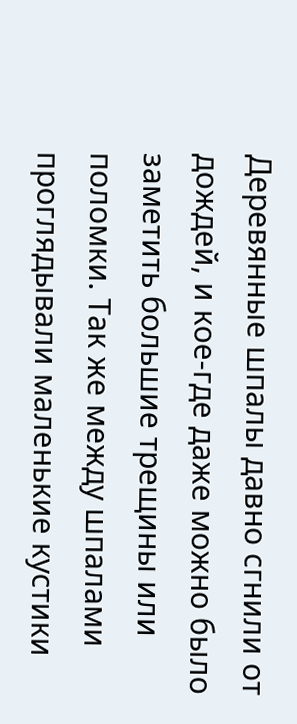Деревянные шпалы давно сгнили от дождей, и кое-где даже можно было заметить большие трещины или поломки. Так же между шпалами проглядывали маленькие кустики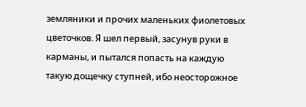земляники и прочих маленьких фиолетовых цветочков. Я шел первый, засунув руки в карманы, и пытался попасть на каждую такую дощечку ступней, ибо неосторожное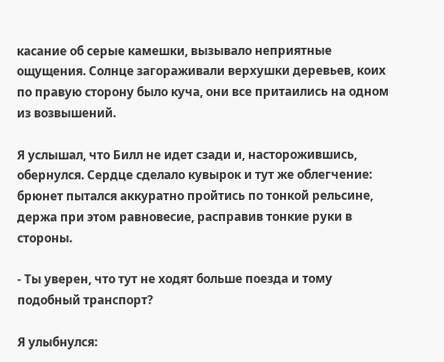касание об серые камешки, вызывало неприятные ощущения. Солнце загораживали верхушки деревьев, коих по правую сторону было куча, они все притаились на одном из возвышений.

Я услышал, что Билл не идет сзади и, насторожившись, обернулся. Сердце сделало кувырок и тут же облегчение: брюнет пытался аккуратно пройтись по тонкой рельсине, держа при этом равновесие, расправив тонкие руки в стороны.

- Ты уверен, что тут не ходят больше поезда и тому подобный транспорт?

Я улыбнулся: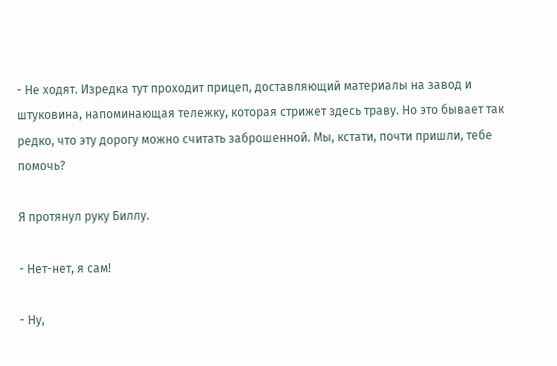- Не ходят. Изредка тут проходит прицеп, доставляющий материалы на завод и штуковина, напоминающая тележку, которая стрижет здесь траву. Но это бывает так редко, что эту дорогу можно считать заброшенной. Мы, кстати, почти пришли, тебе помочь?

Я протянул руку Биллу.

- Нет-нет, я сам!

- Ну,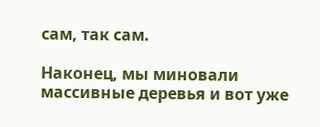сам, так сам.

Наконец, мы миновали массивные деревья и вот уже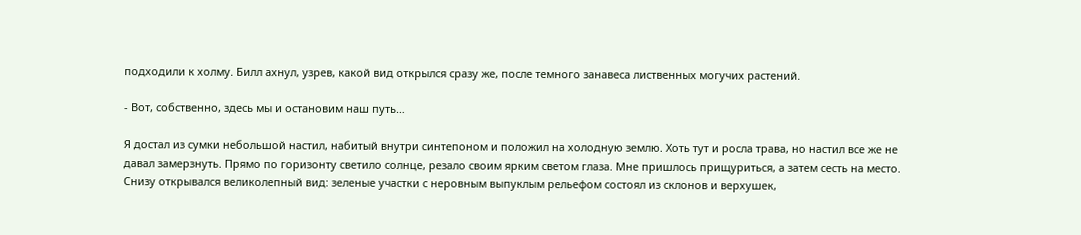подходили к холму. Билл ахнул, узрев, какой вид открылся сразу же, после темного занавеса лиственных могучих растений.

- Вот, собственно, здесь мы и остановим наш путь…

Я достал из сумки небольшой настил, набитый внутри синтепоном и положил на холодную землю. Хоть тут и росла трава, но настил все же не давал замерзнуть. Прямо по горизонту светило солнце, резало своим ярким светом глаза. Мне пришлось прищуриться, а затем сесть на место. Снизу открывался великолепный вид: зеленые участки с неровным выпуклым рельефом состоял из склонов и верхушек,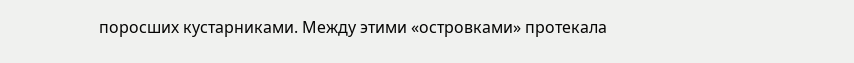поросших кустарниками. Между этими «островками» протекала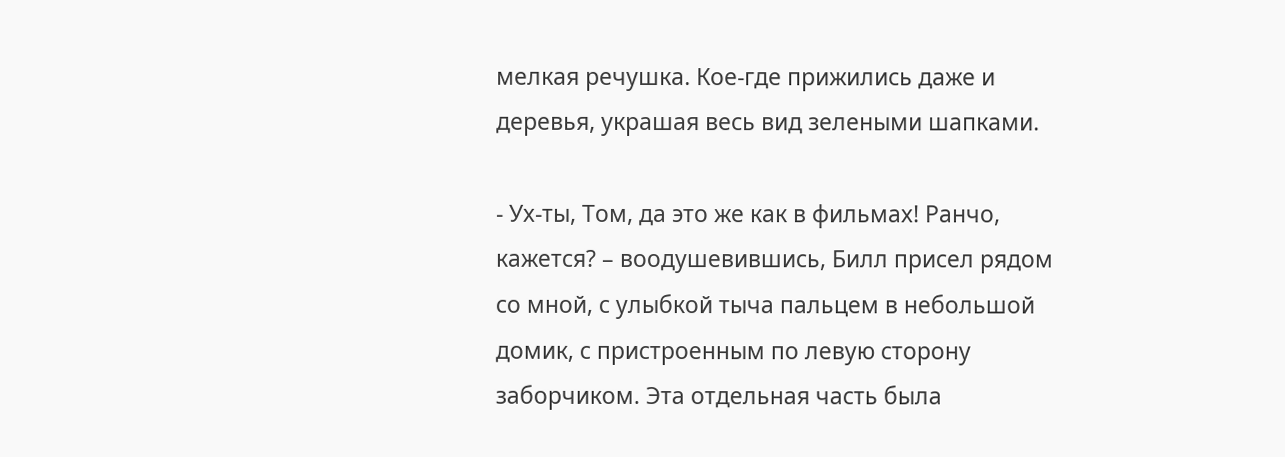мелкая речушка. Кое-где прижились даже и деревья, украшая весь вид зелеными шапками.

- Ух-ты, Том, да это же как в фильмах! Ранчо, кажется? – воодушевившись, Билл присел рядом со мной, с улыбкой тыча пальцем в небольшой домик, с пристроенным по левую сторону заборчиком. Эта отдельная часть была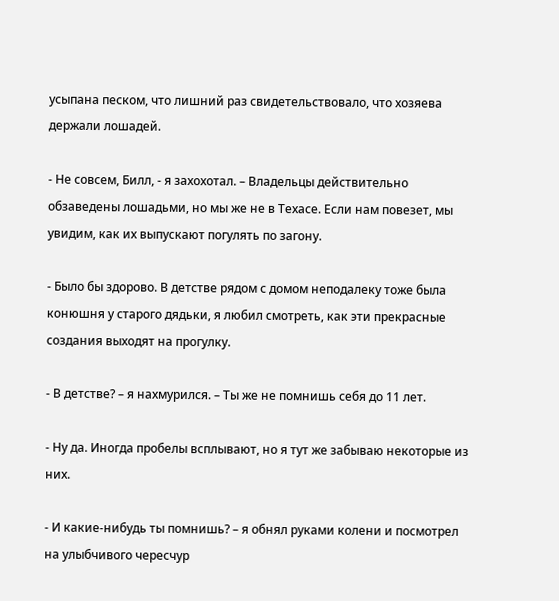усыпана песком, что лишний раз свидетельствовало, что хозяева держали лошадей.

- Не совсем, Билл, - я захохотал. – Владельцы действительно обзаведены лошадьми, но мы же не в Техасе. Если нам повезет, мы увидим, как их выпускают погулять по загону.

- Было бы здорово. В детстве рядом с домом неподалеку тоже была конюшня у старого дядьки, я любил смотреть, как эти прекрасные создания выходят на прогулку.

- В детстве? – я нахмурился. – Ты же не помнишь себя до 11 лет.

- Ну да. Иногда пробелы всплывают, но я тут же забываю некоторые из них.

- И какие-нибудь ты помнишь? – я обнял руками колени и посмотрел на улыбчивого чересчур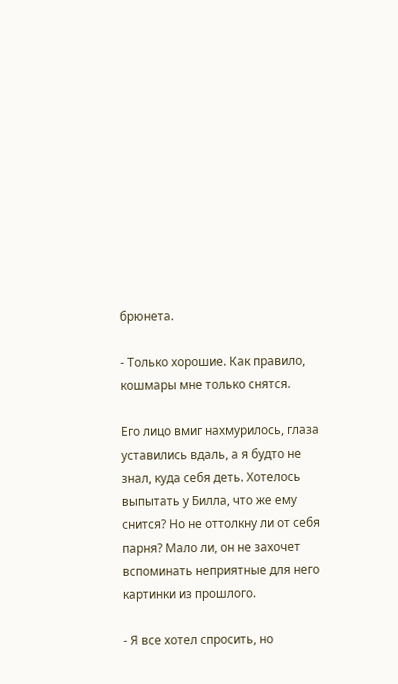брюнета.

- Только хорошие. Как правило, кошмары мне только снятся.

Его лицо вмиг нахмурилось, глаза уставились вдаль, а я будто не знал, куда себя деть. Хотелось выпытать у Билла, что же ему снится? Но не оттолкну ли от себя парня? Мало ли, он не захочет вспоминать неприятные для него картинки из прошлого.

- Я все хотел спросить, но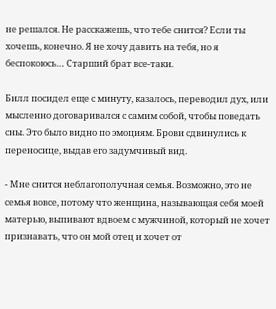не решался. Не расскажешь, что тебе снится? Если ты хочешь, конечно. Я не хочу давить на тебя, но я беспокоюсь… Старший брат все-таки.

Билл посидел еще с минуту, казалось, переводил дух, или мысленно договаривался с самим собой, чтобы поведать сны. Это было видно по эмоциям. Брови сдвинулись к переносице, выдав его задумчивый вид.

- Мне снится неблагополучная семья. Возможно, это не семья вовсе, потому что женщина, называющая себя моей матерью, выпивают вдвоем с мужчиной, который не хочет признавать, что он мой отец и хочет от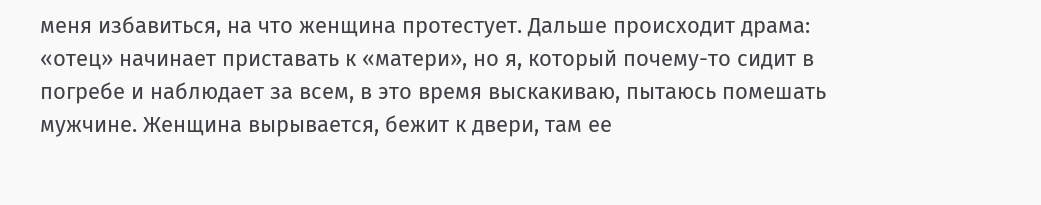меня избавиться, на что женщина протестует. Дальше происходит драма: «отец» начинает приставать к «матери», но я, который почему-то сидит в погребе и наблюдает за всем, в это время выскакиваю, пытаюсь помешать мужчине. Женщина вырывается, бежит к двери, там ее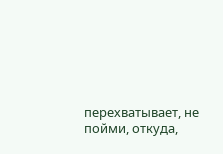перехватывает, не пойми, откуда,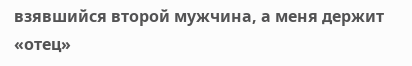взявшийся второй мужчина, а меня держит «отец»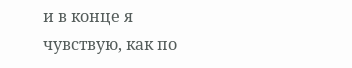и в конце я чувствую, как по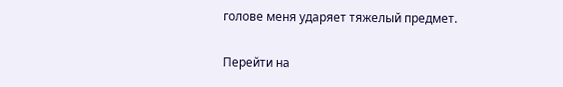голове меня ударяет тяжелый предмет.

Перейти на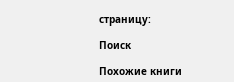страницу:

Поиск

Похожие книги